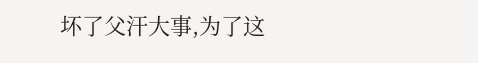坏了父汗大事,为了这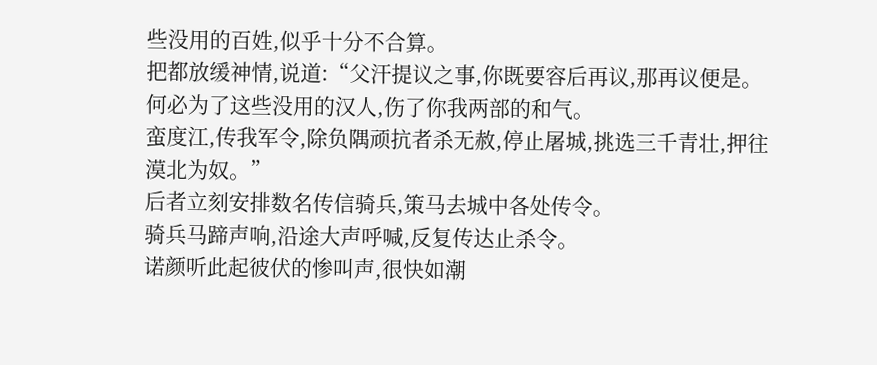些没用的百姓,似乎十分不合算。
把都放缓神情,说道:“父汗提议之事,你既要容后再议,那再议便是。
何必为了这些没用的汉人,伤了你我两部的和气。
蛮度江,传我军令,除负隅顽抗者杀无赦,停止屠城,挑选三千青壮,押往漠北为奴。”
后者立刻安排数名传信骑兵,策马去城中各处传令。
骑兵马蹄声响,沿途大声呼喊,反复传达止杀令。
诺颜听此起彼伏的惨叫声,很快如潮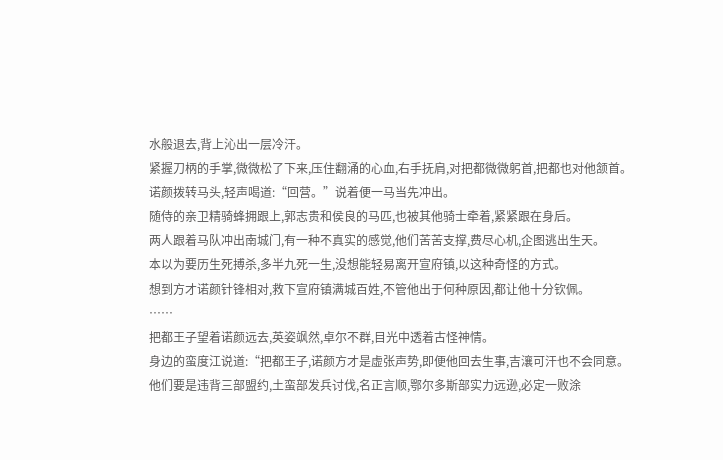水般退去,背上沁出一层冷汗。
紧握刀柄的手掌,微微松了下来,压住翻涌的心血,右手抚肩,对把都微微躬首,把都也对他颔首。
诺颜拨转马头,轻声喝道:“回营。”说着便一马当先冲出。
随侍的亲卫精骑蜂拥跟上,郭志贵和侯良的马匹,也被其他骑士牵着,紧紧跟在身后。
两人跟着马队冲出南城门,有一种不真实的感觉,他们苦苦支撑,费尽心机,企图逃出生天。
本以为要历生死搏杀,多半九死一生,没想能轻易离开宣府镇,以这种奇怪的方式。
想到方才诺颜针锋相对,救下宣府镇满城百姓,不管他出于何种原因,都让他十分钦佩。
……
把都王子望着诺颜远去,英姿飒然,卓尔不群,目光中透着古怪神情。
身边的蛮度江说道:“把都王子,诺颜方才是虚张声势,即便他回去生事,吉瀼可汗也不会同意。
他们要是违背三部盟约,土蛮部发兵讨伐,名正言顺,鄂尔多斯部实力远逊,必定一败涂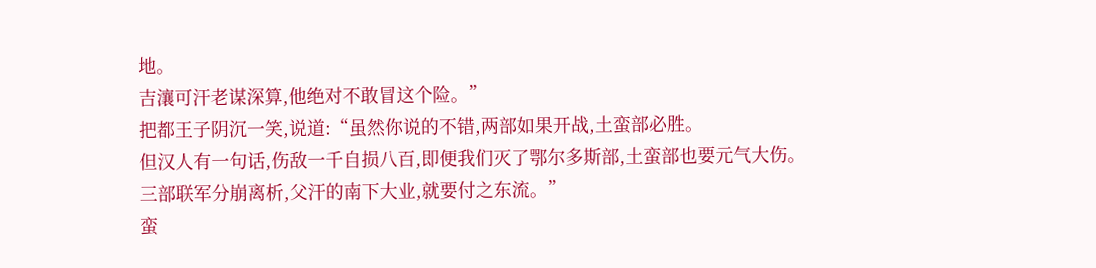地。
吉瀼可汗老谋深算,他绝对不敢冒这个险。”
把都王子阴沉一笑,说道:“虽然你说的不错,两部如果开战,土蛮部必胜。
但汉人有一句话,伤敌一千自损八百,即便我们灭了鄂尔多斯部,土蛮部也要元气大伤。
三部联军分崩离析,父汗的南下大业,就要付之东流。”
蛮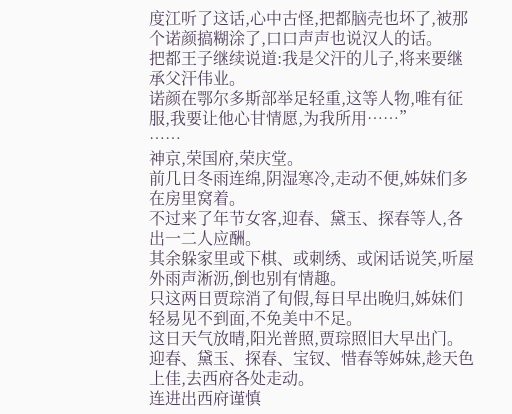度江听了这话,心中古怪,把都脑壳也坏了,被那个诺颜搞糊涂了,口口声声也说汉人的话。
把都王子继续说道:我是父汗的儿子,将来要继承父汗伟业。
诺颜在鄂尔多斯部举足轻重,这等人物,唯有征服,我要让他心甘情愿,为我所用……”
……
神京,荣国府,荣庆堂。
前几日冬雨连绵,阴湿寒冷,走动不便,姊妹们多在房里窝着。
不过来了年节女客,迎春、黛玉、探春等人,各出一二人应酬。
其余躲家里或下棋、或刺绣、或闲话说笑,听屋外雨声淅沥,倒也别有情趣。
只这两日贾琮消了旬假,每日早出晚归,姊妹们轻易见不到面,不免美中不足。
这日天气放晴,阳光普照,贾琮照旧大早出门。
迎春、黛玉、探春、宝钗、惜春等姊妹,趁天色上佳,去西府各处走动。
连进出西府谨慎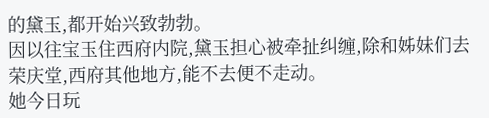的黛玉,都开始兴致勃勃。
因以往宝玉住西府内院,黛玉担心被牵扯纠缠,除和姊妹们去荣庆堂,西府其他地方,能不去便不走动。
她今日玩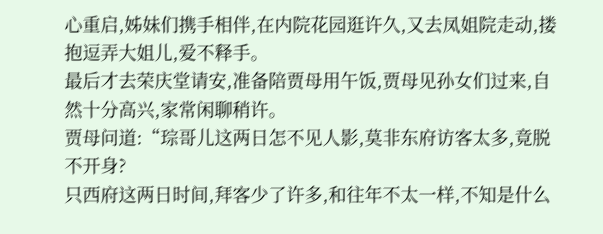心重启,姊妹们携手相伴,在内院花园逛许久,又去凤姐院走动,搂抱逗弄大姐儿,爱不释手。
最后才去荣庆堂请安,准备陪贾母用午饭,贾母见孙女们过来,自然十分高兴,家常闲聊稍许。
贾母问道:“琮哥儿这两日怎不见人影,莫非东府访客太多,竟脱不开身?
只西府这两日时间,拜客少了许多,和往年不太一样,不知是什么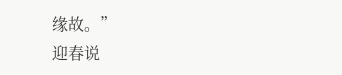缘故。”
迎春说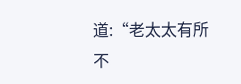道:“老太太有所不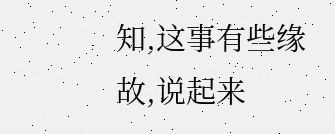知,这事有些缘故,说起来